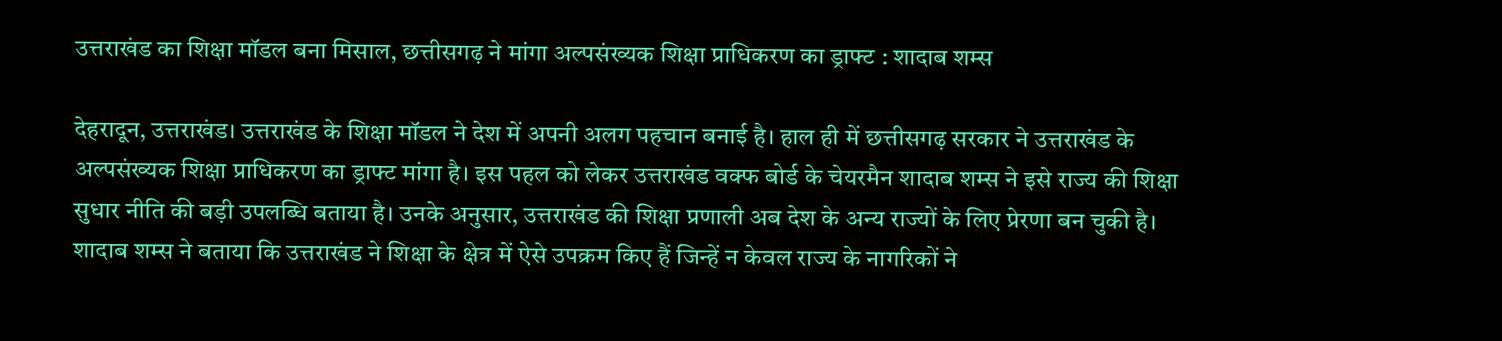उत्तराखंड का शिक्षा मॉडल बना मिसाल, छत्तीसगढ़ ने मांगा अल्पसंख्यक शिक्षा प्राधिकरण का ड्राफ्ट : शादाब शम्स

देहरादून, उत्तराखंड। उत्तराखंड के शिक्षा मॉडल ने देश में अपनी अलग पहचान बनाई है। हाल ही में छत्तीसगढ़ सरकार ने उत्तराखंड के अल्पसंख्यक शिक्षा प्राधिकरण का ड्राफ्ट मांगा है। इस पहल को लेकर उत्तराखंड वक्फ बोर्ड के चेयरमैन शादाब शम्स ने इसे राज्य की शिक्षा सुधार नीति की बड़ी उपलब्धि बताया है। उनके अनुसार, उत्तराखंड की शिक्षा प्रणाली अब देश के अन्य राज्यों के लिए प्रेरणा बन चुकी है।
शादाब शम्स ने बताया कि उत्तराखंड ने शिक्षा के क्षेत्र में ऐसे उपक्रम किए हैं जिन्हें न केवल राज्य के नागरिकों ने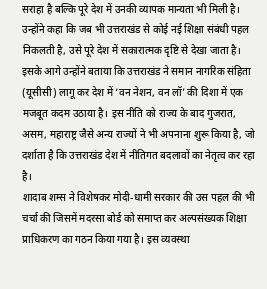सराहा है बल्कि पूरे देश में उनकी व्यापक मान्यता भी मिली है। उन्होंने कहा कि जब भी उत्तराखंड से कोई नई शिक्षा संबंधी पहल निकलती है, उसे पूरे देश में सकारात्मक दृष्टि से देखा जाता है।
इसके आगे उन्होंने बताया कि उत्तराखंड ने समान नागरिक संहिता (यूसीसी) लागू कर देश में ‘वन नेशन, वन लॉ’ की दिशा में एक मजबूत कदम उठाया है। इस नीति को राज्य के बाद गुजरात, असम, महाराष्ट्र जैसे अन्य राज्यों ने भी अपनाना शुरू किया है, जो दर्शाता है कि उत्तराखंड देश में नीतिगत बदलावों का नेतृत्व कर रहा है।
शादाब शम्स ने विशेषकर मोदी-धामी सरकार की उस पहल की भी चर्चा की जिसमें मदरसा बोर्ड को समाप्त कर अल्पसंख्यक शिक्षा प्राधिकरण का गठन किया गया है। इस व्यवस्था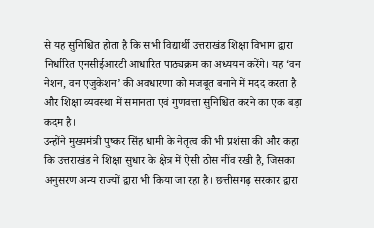से यह सुनिश्चित होता है कि सभी विद्यार्थी उत्तराखंड शिक्षा विभाग द्वारा निर्धारित एनसीईआरटी आधारित पाठ्यक्रम का अध्ययन करेंगे। यह ‘वन नेशन, वन एजुकेशन’ की अवधारणा को मजबूत बनाने में मदद करता है और शिक्षा व्यवस्था में समानता एवं गुणवत्ता सुनिश्चित करने का एक बड़ा कदम है।
उन्होंने मुख्यमंत्री पुष्कर सिंह धामी के नेतृत्व की भी प्रशंसा की और कहा कि उत्तराखंड ने शिक्षा सुधार के क्षेत्र में ऐसी ठोस नींव रखी है, जिसका अनुसरण अन्य राज्यों द्वारा भी किया जा रहा है। छत्तीसगढ़ सरकार द्वारा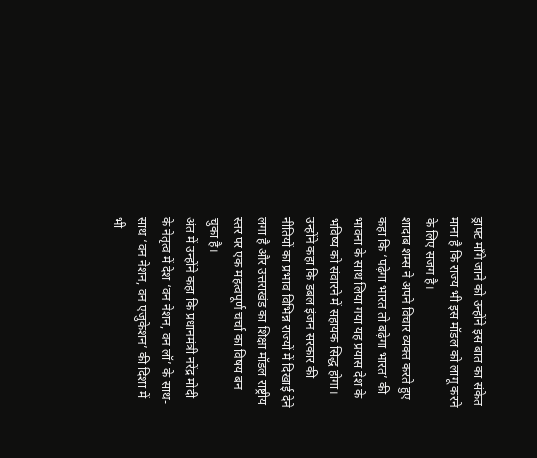ड्राफ्ट माँगे जाने को उन्होंने इस बात का संकेत माना है कि राज्य भी इस मॉडल को लागू करने के लिए सजग है।
शादाब शम्स ने अपने विचार व्यक्त करते हुए कहा कि ‘पढ़ेगा भारत तो बढ़ेगा भारत’ की भावना के साथ लिया गया यह प्रयास देश के भविष्य को संवारने में सहायक सिद्ध होगा। उन्होंने कहा कि डबल इंजन सरकार की नीतियों का प्रभाव विभिन्न राज्यों में दिखाई देने लगा है और उत्तराखंड का शिक्षा मॉडल राष्ट्रीय स्तर पर एक महत्वपूर्ण चर्चा का विषय बन चुका है।
अंत में उन्होंने कहा कि प्रधानमंत्री नरेंद्र मोदी के नेतृत्व में देश ‘वन नेशन, वन लॉ’ के साथ-साथ ‘वन नेशन, वन एजुकेशन’ की दिशा में भी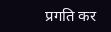प्रगति कर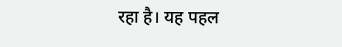रहा है। यह पहल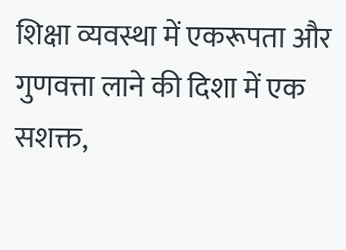शिक्षा व्यवस्था में एकरूपता और गुणवत्ता लाने की दिशा में एक सशक्त,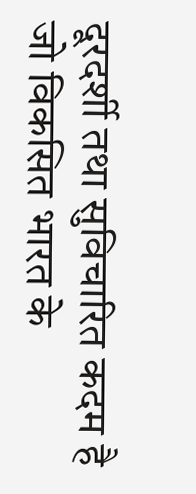दूरदर्शी तथा सुविचारित कदम है जो विकसित भारत के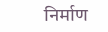निर्माण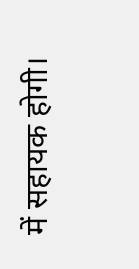में सहायक होगी।